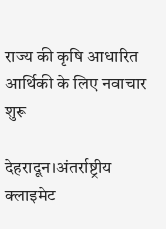राज्य की कृषि आधारित आर्थिकी के लिए नवाचार शुरू

देहरादून।अंतर्राष्ट्रीय क्लाइमेट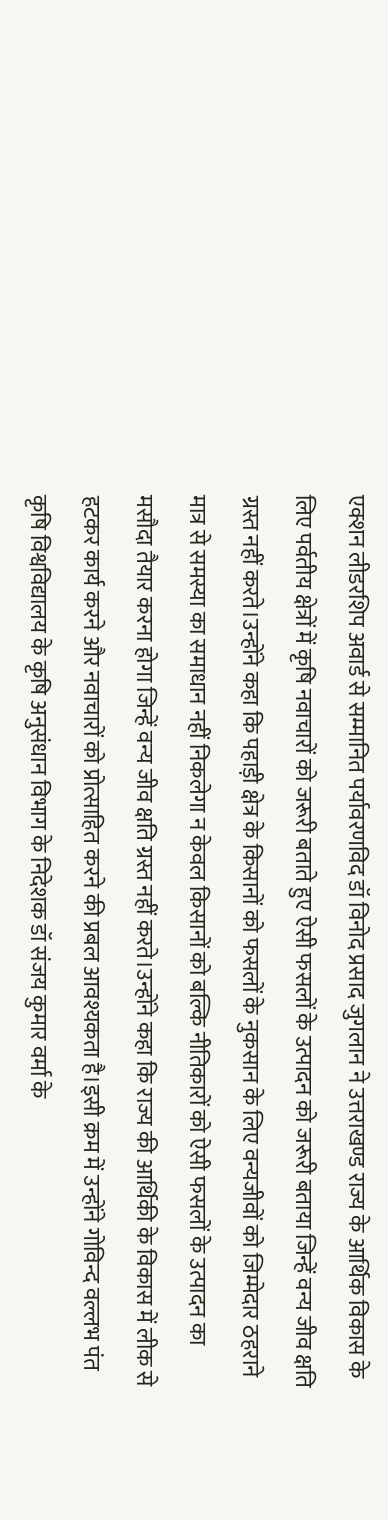एक्शन लीडरशिप अवार्ड से सम्मानित पर्यावरणविद डॉ विनोद प्रसाद जुगलान ने उत्तराखण्ड राज्य के आर्थिक विकास के लिए पर्वतीय क्षेत्रों में कृषि नवाचारों को जरूरी बताते हुए ऐसी फसलों के उत्पादन को जरूरी बताया जिन्हें वन्य जीव क्षति ग्रस्त नहीं करते।उन्होंने कहा कि पहाड़ी क्षेत्र के किसानों को फसलों के नुकसान के लिए वन्यजीवों को जिम्मेदार ठहराने मात्र से समस्या का समाधान नहीं निकलेगा न केवल किसानों को बल्कि नीतिकारों को ऐसी फसलों के उत्पादन का मसौदा तैयार करना होगा जिन्हें वन्य जीव क्षति ग्रस्त नहीं करते।उन्होंने कहा कि राज्य की आर्थिकी के विकास में लीक से हटकर कार्य करने और नवाचारों को प्रोत्साहित करने की प्रबल आवश्यकता है।इसी क्रम में उन्होंने गोविन्द वल्लभ पंत कृषि विश्वविद्यालय के कृषि अनुसंधान विभाग के निदेशक डॉ संजय कुमार वर्मा के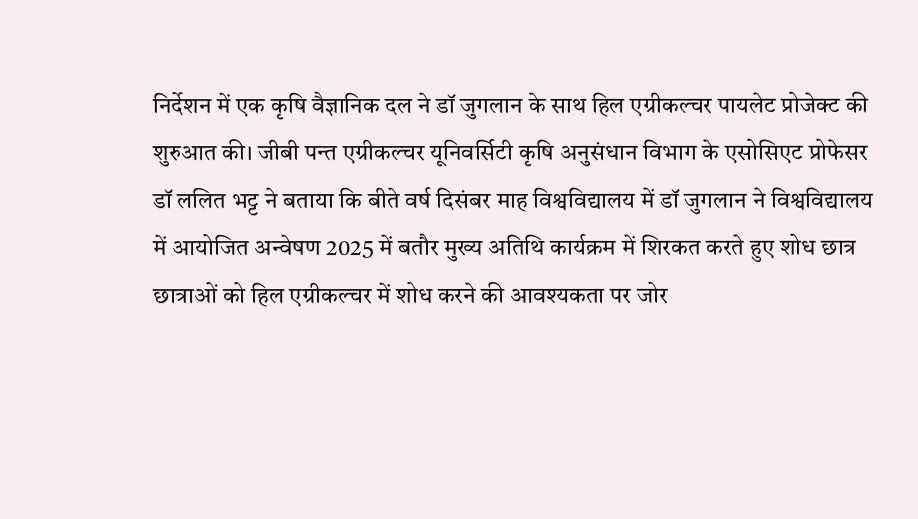निर्देशन में एक कृषि वैज्ञानिक दल ने डॉ जुगलान के साथ हिल एग्रीकल्चर पायलेट प्रोजेक्ट की शुरुआत की। जीबी पन्त एग्रीकल्चर यूनिवर्सिटी कृषि अनुसंधान विभाग के एसोसिएट प्रोफेसर डॉ ललित भट्ट ने बताया कि बीते वर्ष दिसंबर माह विश्वविद्यालय में डॉ जुगलान ने विश्वविद्यालय में आयोजित अन्वेषण 2025 में बतौर मुख्य अतिथि कार्यक्रम में शिरकत करते हुए शोध छात्र छात्राओं को हिल एग्रीकल्चर में शोध करने की आवश्यकता पर जोर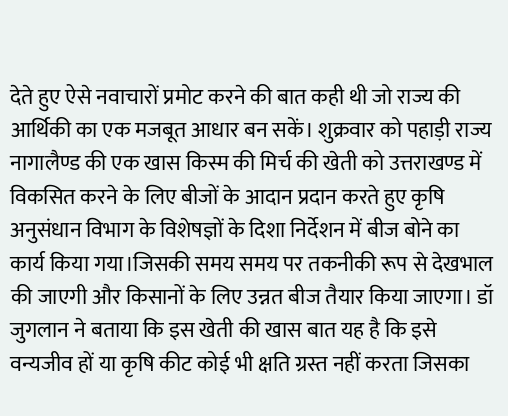देते हुए ऐसे नवाचारों प्रमोट करने की बात कही थी जो राज्य की आर्थिकी का एक मजबूत आधार बन सकें। शुक्रवार को पहाड़ी राज्य नागालैण्ड की एक खास किस्म की मिर्च की खेती को उत्तराखण्ड में विकसित करने के लिए बीजों के आदान प्रदान करते हुए कृषि अनुसंधान विभाग के विशेषज्ञों के दिशा निर्देशन में बीज बोने का कार्य किया गया।जिसकी समय समय पर तकनीकी रूप से देखभाल की जाएगी और किसानों के लिए उन्नत बीज तैयार किया जाएगा। डॉ जुगलान ने बताया कि इस खेती की खास बात यह है कि इसे वन्यजीव हों या कृषि कीट कोई भी क्षति ग्रस्त नहीं करता जिसका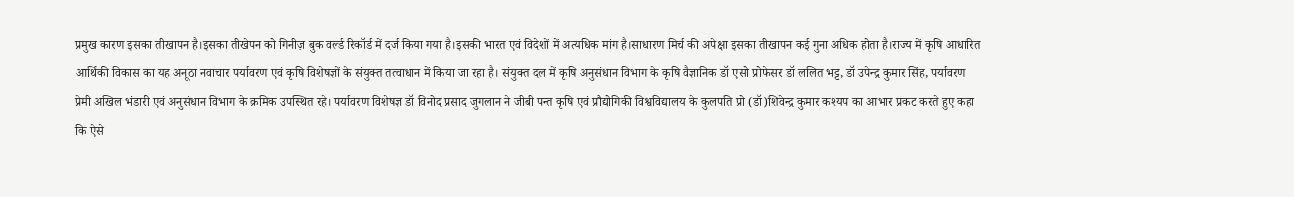प्रमुख कारण इसका तीखापन है।इसका तीखेपन को गिनीज़ बुक वर्ल्ड रिकॉर्ड में दर्ज किया गया है।इसकी भारत एवं विदेशों में अत्यधिक मांग है।साधारण मिर्च की अपेक्षा इसका तीखापन कई गुना अधिक होता है।राज्य में कृषि आधारित आर्थिकी विकास का यह अनूठा नवाचार पर्यावरण एवं कृषि विशेषज्ञों के संयुक्त तत्वाधान में किया जा रहा है। संयुक्त दल में कृषि अनुसंधान विभाग के कृषि वैज्ञानिक डॉ एसो प्रोफेसर डॉ ललित भट्ट, डॉ उपेन्द्र कुमार सिंह, पर्यावरण प्रेमी अखिल भंडारी एवं अनुसंधान विभाग के क्रमिक उपस्थित रहे। पर्यावरण विशेषज्ञ डॉ विनोद प्रसाद जुगलान ने जीबी पन्त कृषि एवं प्रौद्योगिकी विश्वविद्यालय के कुलपति प्रो (डॉ)शिवेन्द्र कुमार कश्यप का आभार प्रकट करते हुए कहा कि ऐसे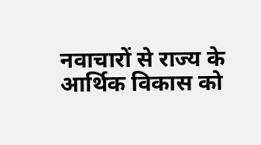नवाचारों से राज्य के आर्थिक विकास को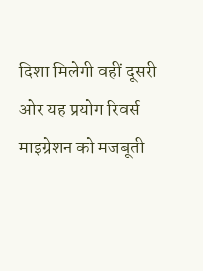दिशा मिलेगी वहीं दूसरी ओर यह प्रयोग रिवर्स माइग्रेशन को मजबूती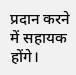प्रदान करने में सहायक होंगे।